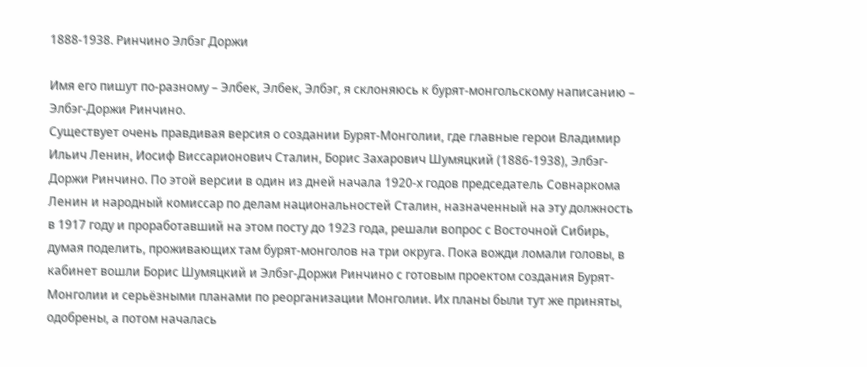1888-1938. Ринчино Элбэг Доржи

Имя его пишут по-разному – Элбек, Элбек, Элбэг, я склоняюсь к бурят-монгольскому написанию – Элбэг-Доржи Ринчино.
Существует очень правдивая версия о создании Бурят-Монголии, где главные герои Владимир Ильич Ленин, Иосиф Виссарионович Сталин, Борис Захарович Шумяцкий (1886-1938), Элбэг-Доржи Ринчино. По этой версии в один из дней начала 1920-х годов председатель Совнаркома Ленин и народный комиссар по делам национальностей Сталин, назначенный на эту должность в 1917 году и проработавший на этом посту до 1923 года, решали вопрос с Восточной Сибирь, думая поделить, проживающих там бурят-монголов на три округа. Пока вожди ломали головы, в кабинет вошли Борис Шумяцкий и Элбэг-Доржи Ринчино с готовым проектом создания Бурят-Монголии и серьёзными планами по реорганизации Монголии. Их планы были тут же приняты, одобрены, а потом началась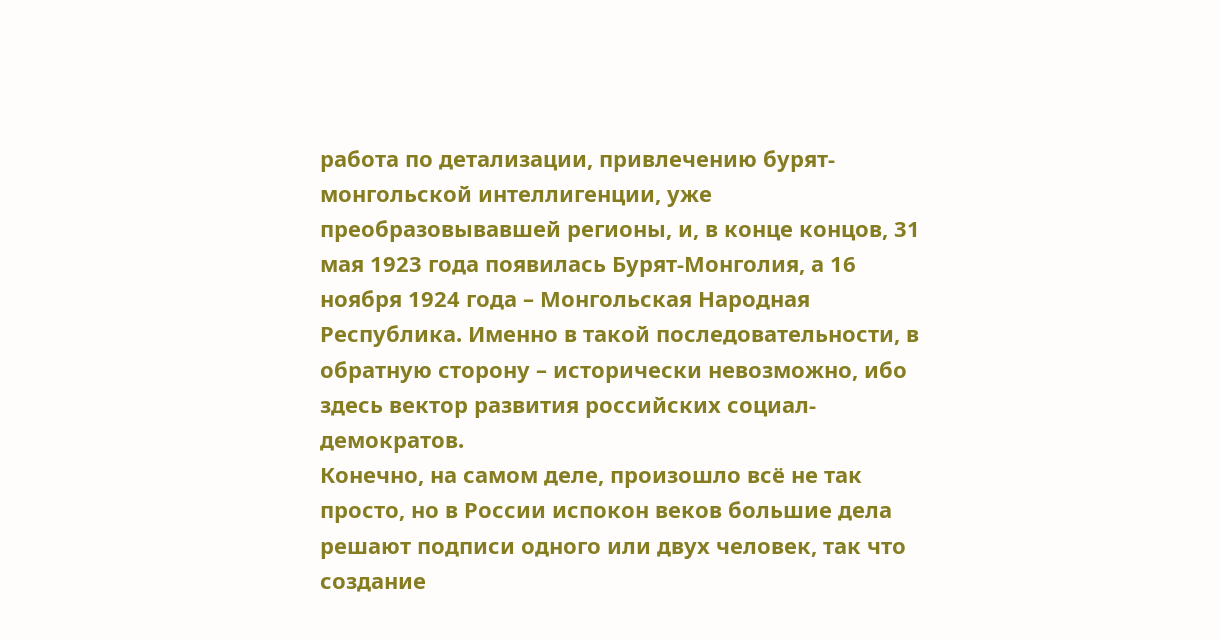работа по детализации, привлечению бурят-монгольской интеллигенции, уже преобразовывавшей регионы, и, в конце концов, 31 мая 1923 года появилась Бурят-Монголия, а 16 ноября 1924 года – Монгольская Народная Республика. Именно в такой последовательности, в обратную сторону – исторически невозможно, ибо здесь вектор развития российских социал-демократов.
Конечно, на самом деле, произошло всё не так просто, но в России испокон веков большие дела решают подписи одного или двух человек, так что создание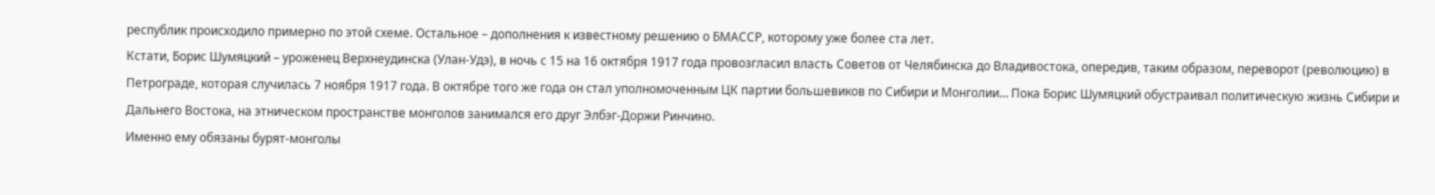республик происходило примерно по этой схеме. Остальное – дополнения к известному решению о БМАССР, которому уже более ста лет.
Кстати, Борис Шумяцкий – уроженец Верхнеудинска (Улан-Удэ), в ночь с 15 на 16 октября 1917 года провозгласил власть Советов от Челябинска до Владивостока, опередив, таким образом, переворот (революцию) в Петрограде, которая случилась 7 ноября 1917 года. В октябре того же года он стал уполномоченным ЦК партии большевиков по Сибири и Монголии… Пока Борис Шумяцкий обустраивал политическую жизнь Сибири и Дальнего Востока, на этническом пространстве монголов занимался его друг Элбэг-Доржи Ринчино.
Именно ему обязаны бурят-монголы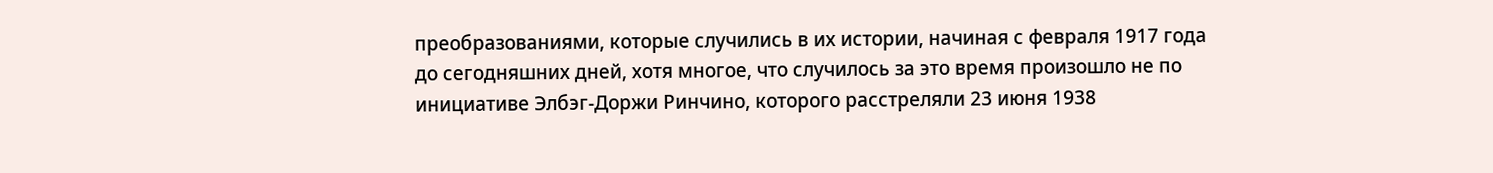преобразованиями, которые случились в их истории, начиная с февраля 1917 года до сегодняшних дней, хотя многое, что случилось за это время произошло не по инициативе Элбэг-Доржи Ринчино, которого расстреляли 23 июня 1938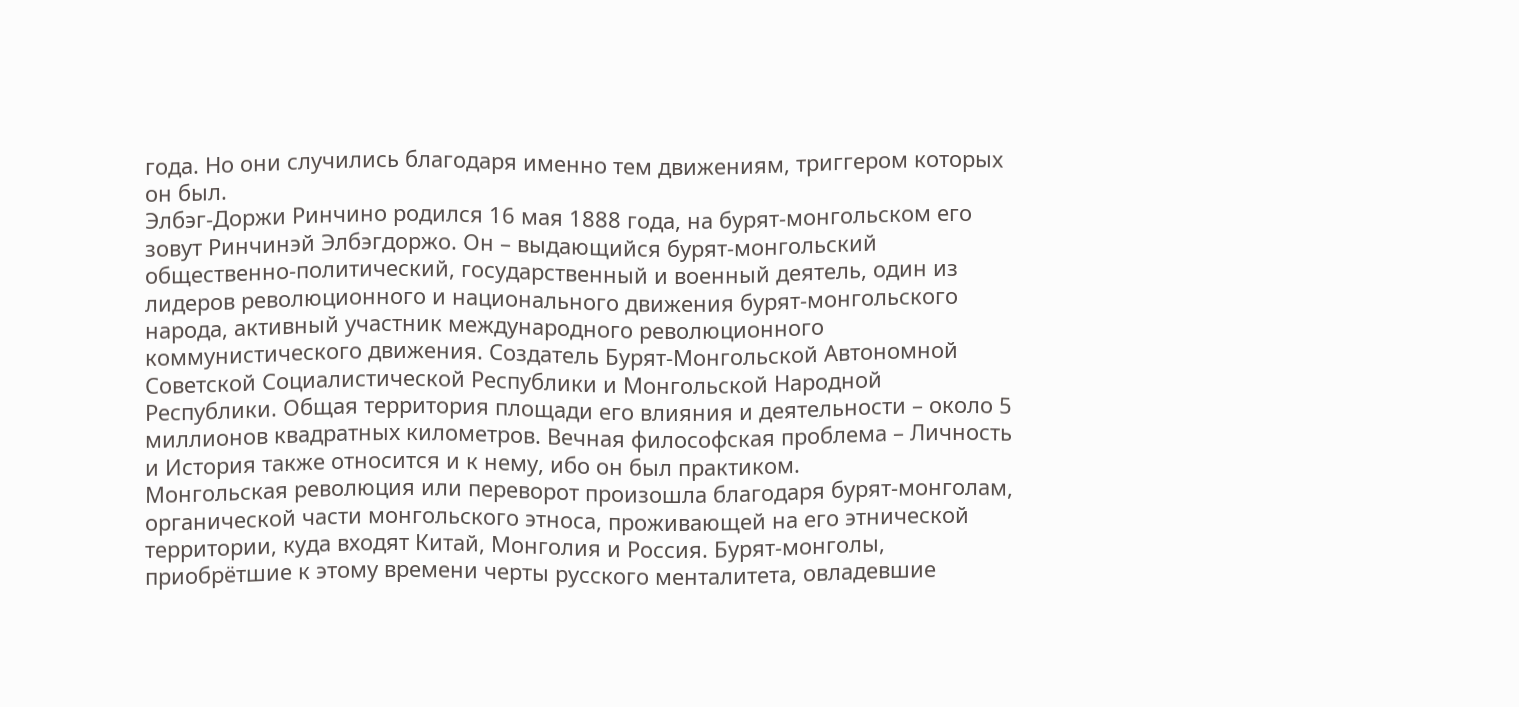года. Но они случились благодаря именно тем движениям, триггером которых он был.
Элбэг-Доржи Ринчино родился 16 мая 1888 года, на бурят-монгольском его зовут Ринчинэй Элбэгдоржо. Он – выдающийся бурят-монгольский общественно-политический, государственный и военный деятель, один из лидеров революционного и национального движения бурят-монгольского народа, активный участник международного революционного коммунистического движения. Создатель Бурят-Монгольской Автономной Советской Социалистической Республики и Монгольской Народной Республики. Общая территория площади его влияния и деятельности – около 5 миллионов квадратных километров. Вечная философская проблема – Личность и История также относится и к нему, ибо он был практиком.
Монгольская революция или переворот произошла благодаря бурят-монголам, органической части монгольского этноса, проживающей на его этнической территории, куда входят Китай, Монголия и Россия. Бурят-монголы, приобрётшие к этому времени черты русского менталитета, овладевшие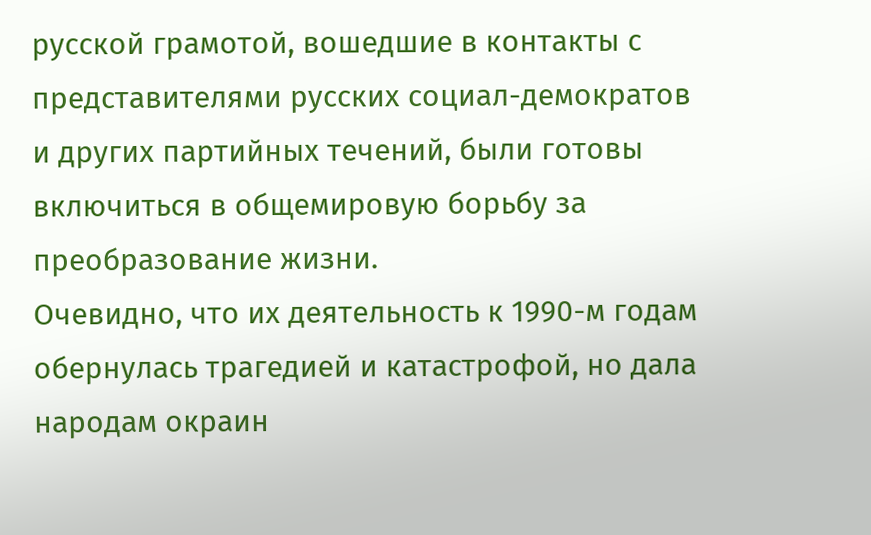русской грамотой, вошедшие в контакты с представителями русских социал-демократов и других партийных течений, были готовы включиться в общемировую борьбу за преобразование жизни.
Очевидно, что их деятельность к 1990-м годам обернулась трагедией и катастрофой, но дала народам окраин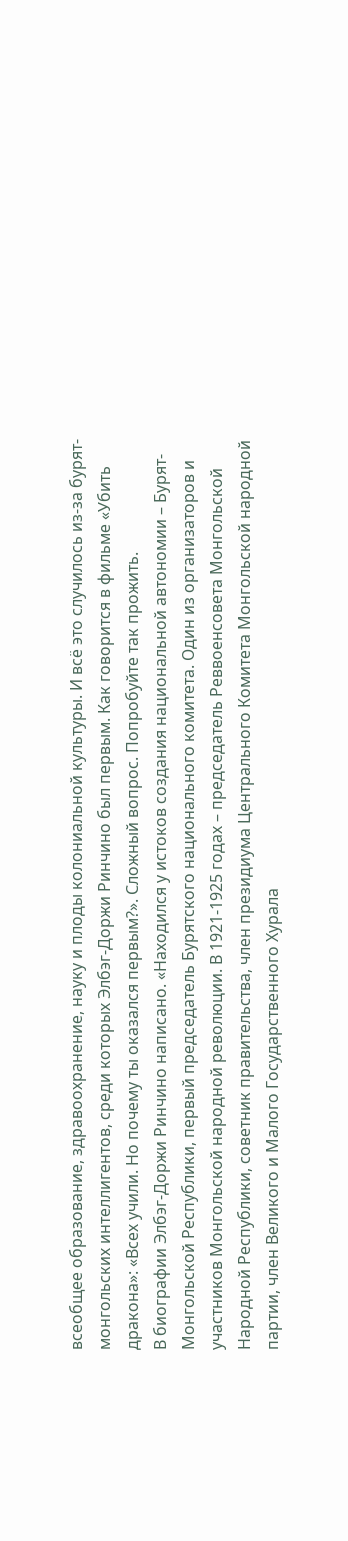всеобщее образование, здравоохранение, науку и плоды колониальной культуры. И всё это случилось из-за бурят-монгольских интеллигентов, среди которых Элбэг-Доржи Ринчино был первым. Как говорится в фильме «Убить дракона»: «Всех учили. Но почему ты оказался первым?». Сложный вопрос. Попробуйте так прожить.
В биографии Элбэг-Доржи Ринчино написано. «Находился у истоков создания национальной автономии – Бурят-Монгольской Республики, первый председатель Бурятского национального комитета. Один из организаторов и участников Монгольской народной революции. В 1921-1925 годах – председатель Реввоенсовета Монгольской Народной Республики, советник правительства, член президиума Центрального Комитета Монгольской народной партии, член Великого и Малого Государственного Хурала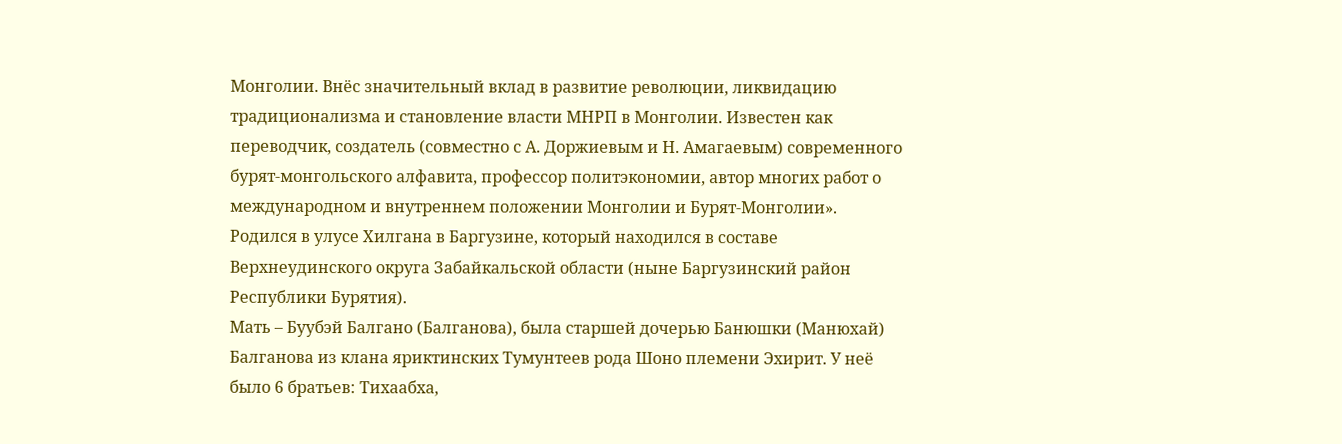Монголии. Внёс значительный вклад в развитие революции, ликвидацию традиционализма и становление власти МНРП в Монголии. Известен как переводчик, создатель (совместно с А. Доржиевым и Н. Амагаевым) современного бурят-монгольского алфавита, профессор политэкономии, автор многих работ о международном и внутреннем положении Монголии и Бурят-Монголии».
Родился в улусе Хилгана в Баргузине, который находился в составе Верхнеудинского округа Забайкальской области (ныне Баргузинский район Республики Бурятия).
Мать – Буубэй Балгано (Балганова), была старшей дочерью Банюшки (Манюхай) Балганова из клана яриктинских Тумунтеев рода Шоно племени Эхирит. У неё было 6 братьев: Тихаабха,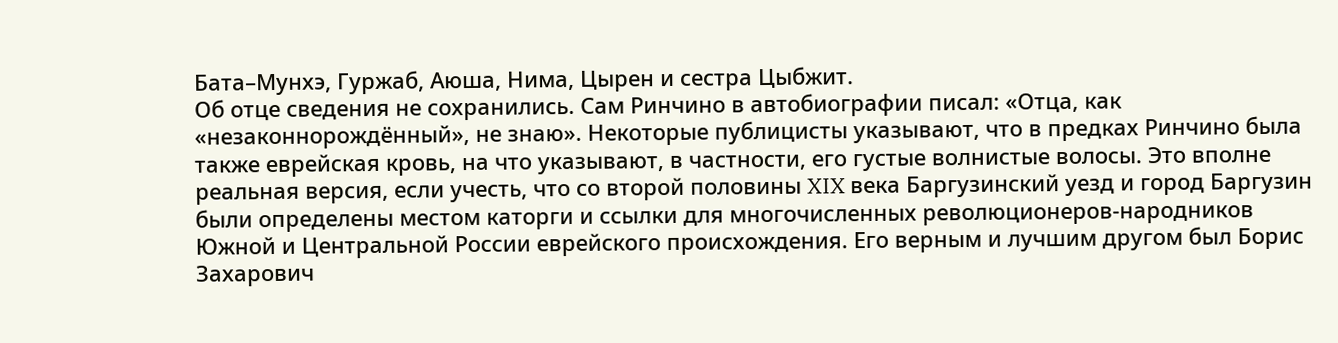Бата–Мунхэ, Гуржаб, Аюша, Нима, Цырен и сестра Цыбжит.
Об отце сведения не сохранились. Сам Ринчино в автобиографии писал: «Отца, как «незаконнорождённый», не знаю». Некоторые публицисты указывают, что в предках Ринчино была также еврейская кровь, на что указывают, в частности, его густые волнистые волосы. Это вполне реальная версия, если учесть, что со второй половины XIX века Баргузинский уезд и город Баргузин были определены местом каторги и ссылки для многочисленных революционеров-народников Южной и Центральной России еврейского происхождения. Его верным и лучшим другом был Борис Захарович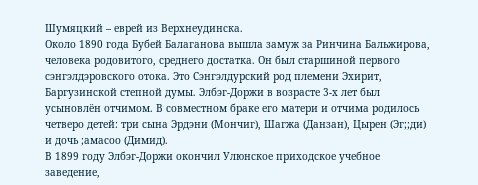Шумяцкий – еврей из Верхнеудинска.
Около 1890 года Бубей Балаганова вышла замуж за Ринчина Бальжирова, человека родовитого, среднего достатка. Он был старшиной первого сэнгэлдэровского отока. Это Сэнгэлдурский род племени Эхирит, Баргузинской степной думы. Элбэг-Доржи в возрасте 3-х лет был усыновлён отчимом. В совместном браке его матери и отчима родилось четверо детей: три сына Эрдэни (Мончиг), Шагжа (Данзан), Цырен (Эг;;ди) и дочь ;амасоо (Димид).
В 1899 году Элбэг-Доржи окончил Улюнское приходское учебное заведение,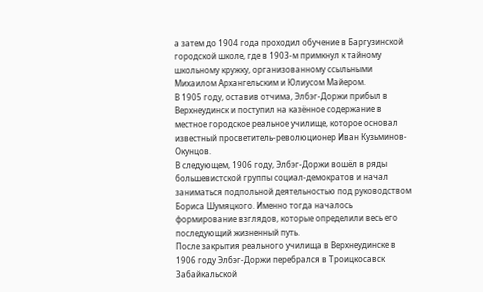а затем до 1904 года проходил обучение в Баргузинской городской школе, где в 1903-м примкнул к тайному школьному кружку, организованному ссыльными Михаилом Архангельским и Юлиусом Майером.
В 1905 году, оставив отчима, Элбэг-Доржи прибыл в Верхнеудинск и поступил на казённое содержание в местное городское реальное училище, которое основал известный просветитель-революционер Иван Кузьминов-Окунцов.
В следующем, 1906 году, Элбэг-Доржи вошёл в ряды большевистской группы социал-демократов и начал заниматься подпольной деятельностью под руководством Бориса Шумяцкого. Именно тогда началось формирование взглядов, которые определили весь его последующий жизненный путь.
После закрытия реального училища в Верхнеудинске в 1906 году Элбэг-Доржи перебрался в Троицкосавск Забайкальской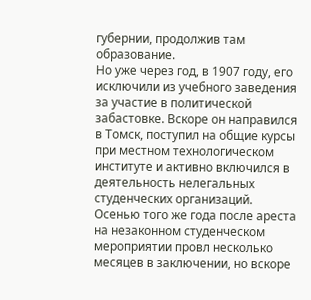губернии, продолжив там образование.
Но уже через год, в 1907 году, его исключили из учебного заведения за участие в политической забастовке. Вскоре он направился в Томск, поступил на общие курсы при местном технологическом институте и активно включился в деятельность нелегальных студенческих организаций. Осенью того же года после ареста на незаконном студенческом мероприятии провл несколько месяцев в заключении, но вскоре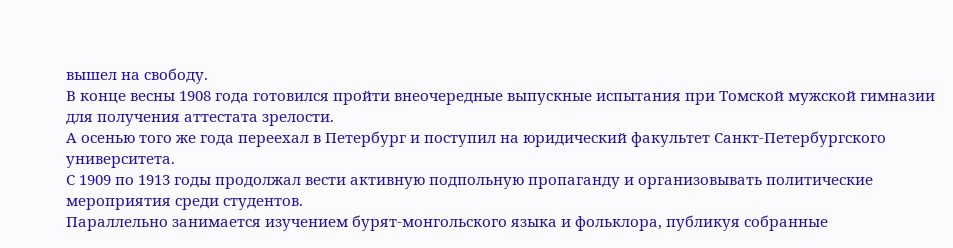вышел на свободу.
В конце весны 1908 года готовился пройти внеочередные выпускные испытания при Томской мужской гимназии для получения аттестата зрелости.
А осенью того же года переехал в Петербург и поступил на юридический факультет Санкт-Петербургского университета.
С 1909 по 1913 годы продолжал вести активную подпольную пропаганду и организовывать политические мероприятия среди студентов.
Параллельно занимается изучением бурят-монгольского языка и фольклора, публикуя собранные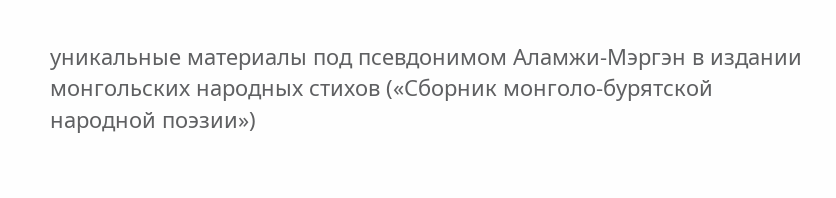уникальные материалы под псевдонимом Аламжи-Мэргэн в издании монгольских народных стихов («Сборник монголо-бурятской народной поэзии»)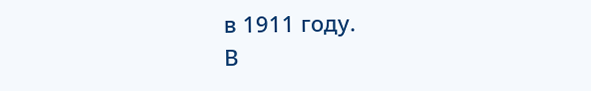в 1911 году.
В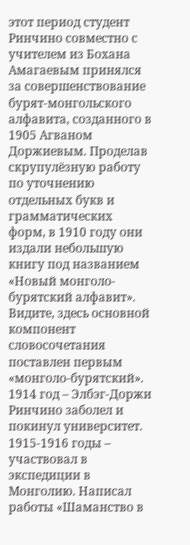этот период студент Ринчино совместно с учителем из Бохана Амагаевым принялся за совершенствование бурят-монгольского алфавита, созданного в 1905 Агваном Доржиевым. Проделав скрупулёзную работу по уточнению отдельных букв и грамматических форм, в 1910 году они издали небольшую книгу под названием «Новый монголо-бурятский алфавит». Видите, здесь основной компонент словосочетания поставлен первым «монголо-бурятский».
1914 год – Элбэг-Доржи Ринчино заболел и покинул университет.
1915-1916 годы – участвовал в экспедиции в Монголию. Написал работы «Шаманство в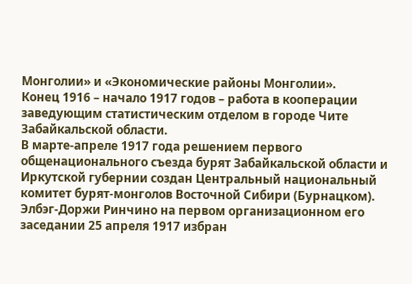Монголии» и «Экономические районы Монголии».
Конец 1916 – начало 1917 годов – работа в кооперации заведующим статистическим отделом в городе Чите Забайкальской области.
В марте-апреле 1917 года решением первого общенационального съезда бурят Забайкальской области и Иркутской губернии создан Центральный национальный комитет бурят-монголов Восточной Сибири (Бурнацком). Элбэг-Доржи Ринчино на первом организационном его заседании 25 апреля 1917 избран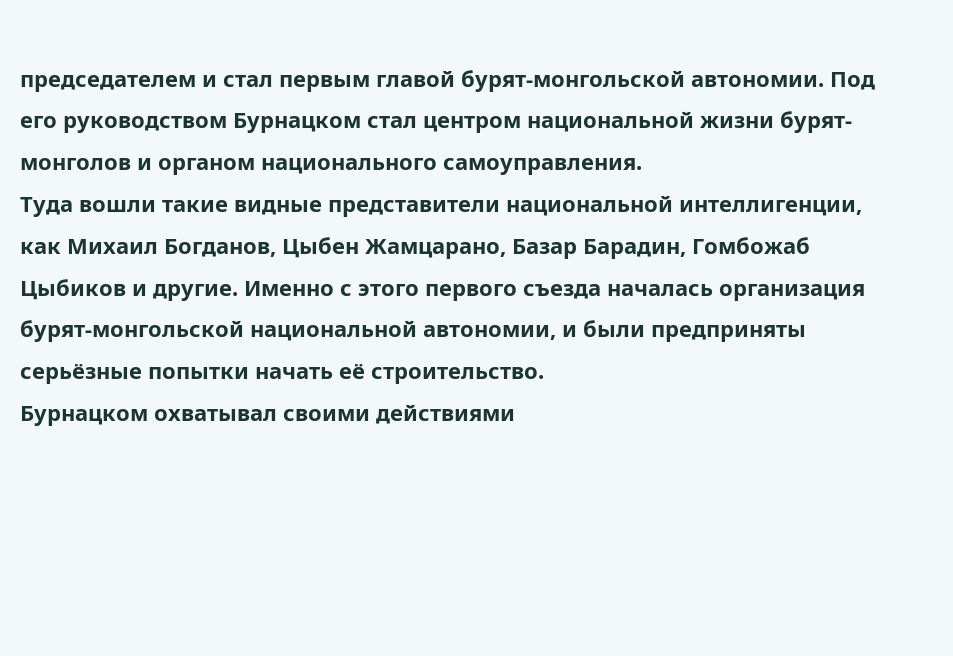председателем и стал первым главой бурят-монгольской автономии. Под его руководством Бурнацком стал центром национальной жизни бурят-монголов и органом национального самоуправления.
Туда вошли такие видные представители национальной интеллигенции, как Михаил Богданов, Цыбен Жамцарано, Базар Барадин, Гомбожаб Цыбиков и другие. Именно с этого первого съезда началась организация бурят-монгольской национальной автономии, и были предприняты серьёзные попытки начать её строительство.
Бурнацком охватывал своими действиями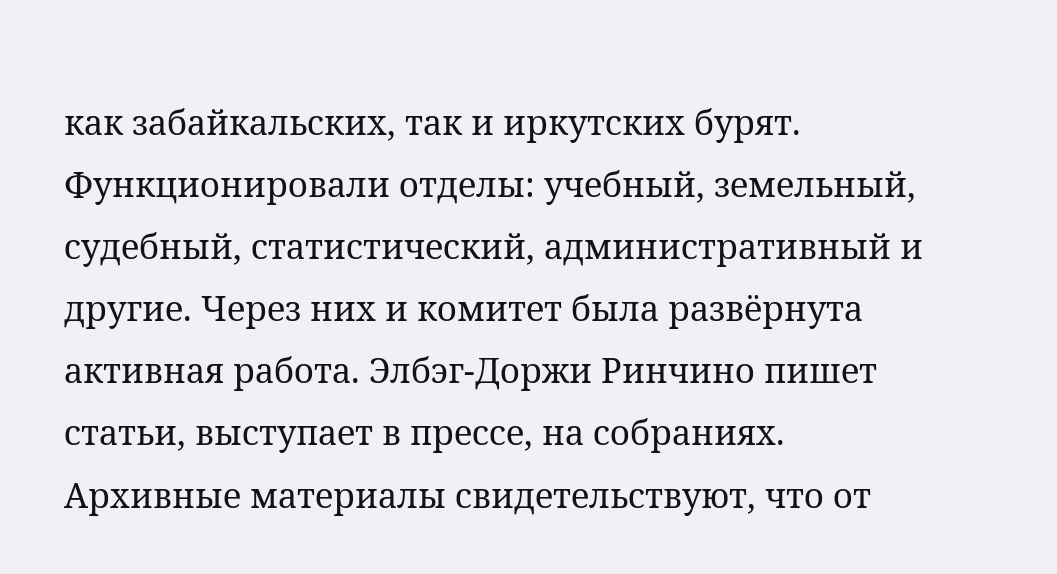как забайкальских, так и иркутских бурят. Функционировали отделы: учебный, земельный, судебный, статистический, административный и другие. Через них и комитет была развёрнута активная работа. Элбэг-Доржи Ринчино пишет статьи, выступает в прессе, на собраниях. Архивные материалы свидетельствуют, что от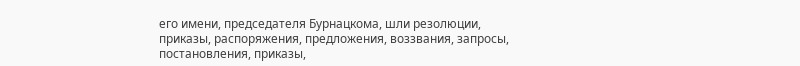его имени, председателя Бурнацкома, шли резолюции, приказы, распоряжения, предложения, воззвания, запросы, постановления, приказы,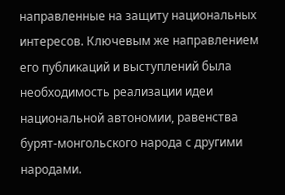направленные на защиту национальных интересов. Ключевым же направлением его публикаций и выступлений была необходимость реализации идеи национальной автономии, равенства бурят-монгольского народа с другими народами.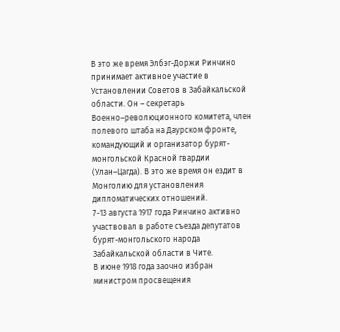В это же время Элбэг-Доржи Ринчино принимает активное участие в Установлении Советов в Забайкальской области. Он – секретарь Военно–революционного комитета, член полевого штаба на Даурском фронте, командующий и организатор бурят-монгольской Красной гвардии (Улан–Цагда). В это же время он ездит в Монголию для установления дипломатических отношений.
7-13 августа 1917 года Ринчино активно участвовал в работе съезда депутатов бурят-монгольского народа Забайкальской области в Чите.
В июне 1918 года заочно избран министром просвещения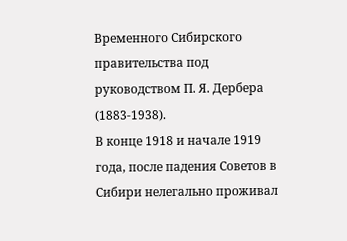Временного Сибирского правительства под руководством П. Я. Дербера (1883-1938).
В конце 1918 и начале 1919 года, после падения Советов в Сибири нелегально проживал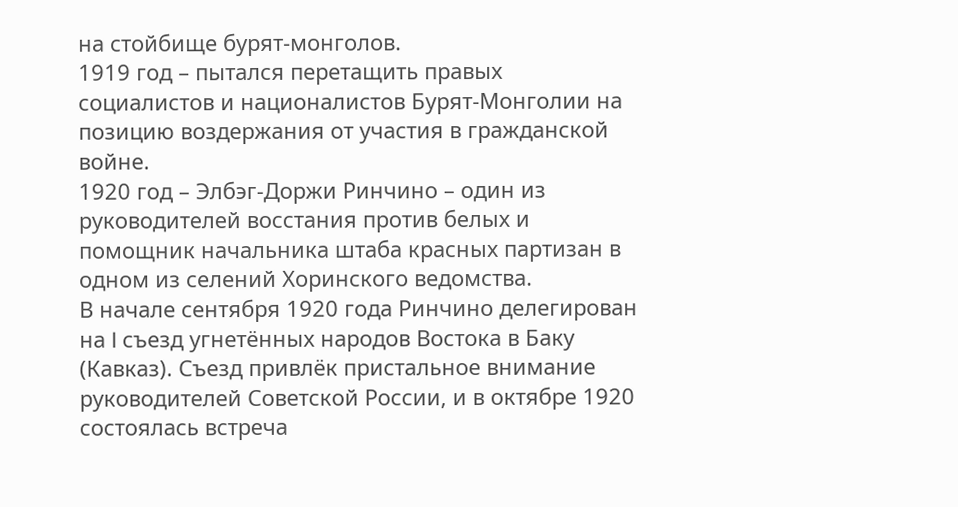на стойбище бурят-монголов.
1919 год – пытался перетащить правых социалистов и националистов Бурят-Монголии на позицию воздержания от участия в гражданской войне.
1920 год – Элбэг-Доржи Ринчино – один из руководителей восстания против белых и помощник начальника штаба красных партизан в одном из селений Хоринского ведомства.
В начале сентября 1920 года Ринчино делегирован на I съезд угнетённых народов Востока в Баку (Кавказ). Съезд привлёк пристальное внимание руководителей Советской России, и в октябре 1920 состоялась встреча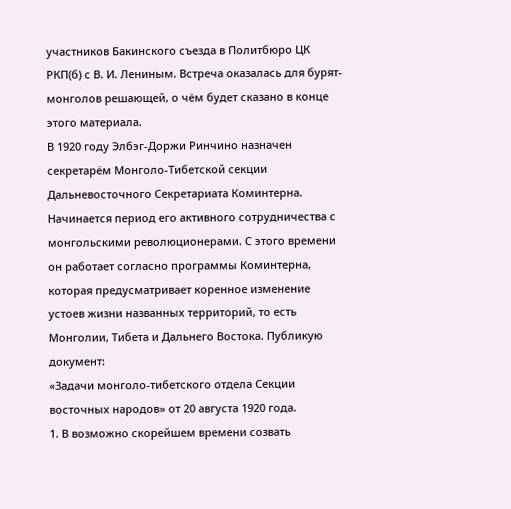участников Бакинского съезда в Политбюро ЦК РКП(б) с В. И. Лениным. Встреча оказалась для бурят-монголов решающей, о чём будет сказано в конце этого материала.
В 1920 году Элбэг-Доржи Ринчино назначен секретарём Монголо-Тибетской секции Дальневосточного Секретариата Коминтерна. Начинается период его активного сотрудничества с монгольскими революционерами. С этого времени он работает согласно программы Коминтерна, которая предусматривает коренное изменение устоев жизни названных территорий, то есть Монголии, Тибета и Дальнего Востока. Публикую документ:
«Задачи монголо-тибетского отдела Секции восточных народов» от 20 августа 1920 года.
1. В возможно скорейшем времени созвать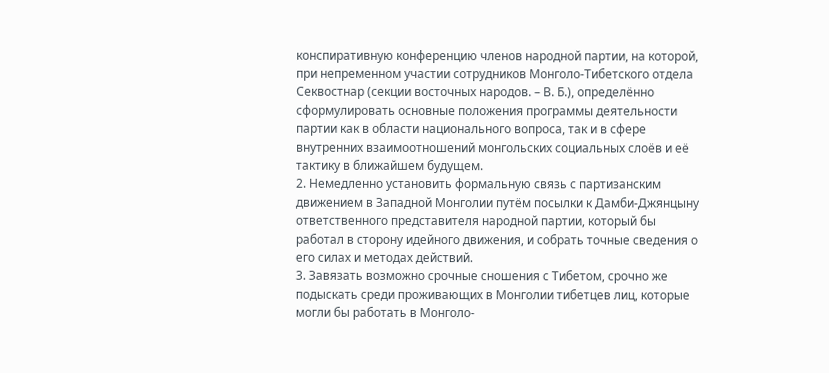конспиративную конференцию членов народной партии, на которой, при непременном участии сотрудников Монголо-Тибетского отдела Секвостнар (секции восточных народов. – В. Б.), определённо сформулировать основные положения программы деятельности партии как в области национального вопроса, так и в сфере внутренних взаимоотношений монгольских социальных слоёв и её тактику в ближайшем будущем.
2. Немедленно установить формальную связь с партизанским движением в Западной Монголии путём посылки к Дамби-Джянцыну ответственного представителя народной партии, который бы работал в сторону идейного движения, и собрать точные сведения о его силах и методах действий.
3. Завязать возможно срочные сношения с Тибетом, срочно же подыскать среди проживающих в Монголии тибетцев лиц, которые могли бы работать в Монголо-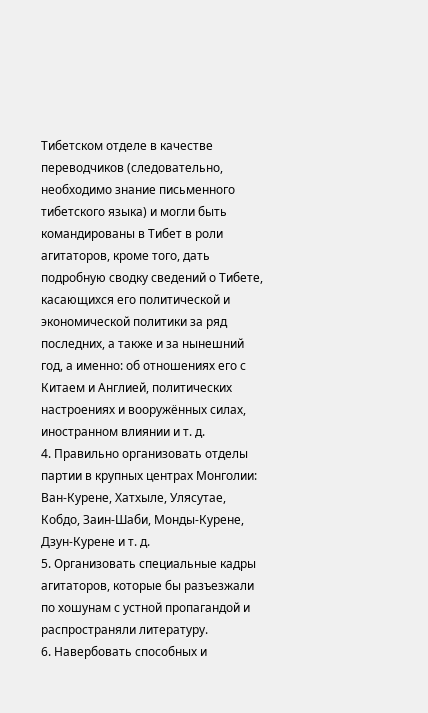Тибетском отделе в качестве переводчиков (следовательно, необходимо знание письменного тибетского языка) и могли быть командированы в Тибет в роли агитаторов, кроме того, дать подробную сводку сведений о Тибете, касающихся его политической и экономической политики за ряд последних, а также и за нынешний год, а именно: об отношениях его с Китаем и Англией, политических настроениях и вооружённых силах, иностранном влиянии и т. д.
4. Правильно организовать отделы партии в крупных центрах Монголии: Ван-Курене, Хатхыле, Улясутае, Кобдо, Заин-Шаби, Монды-Курене, Дзун-Курене и т. д.
5. Организовать специальные кадры агитаторов, которые бы разъезжали по хошунам с устной пропагандой и распространяли литературу.
6. Навербовать способных и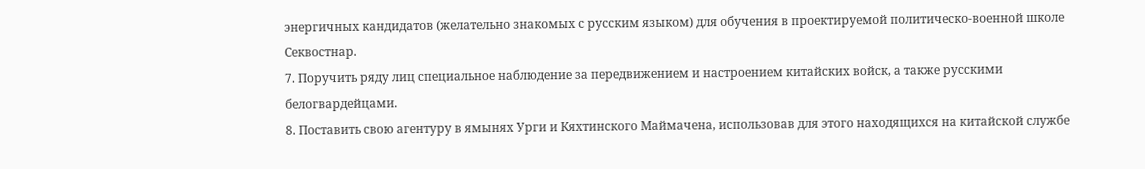энергичных кандидатов (желательно знакомых с русским языком) для обучения в проектируемой политическо-военной школе Секвостнар.
7. Поручить ряду лиц специальное наблюдение за передвижением и настроением китайских войск, а также русскими белогвардейцами.
8. Поставить свою агентуру в ямынях Урги и Кяхтинского Маймачена, использовав для этого находящихся на китайской службе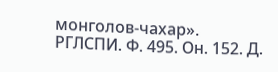монголов-чахар».
РГЛСПИ. Ф. 495. Он. 152. Д.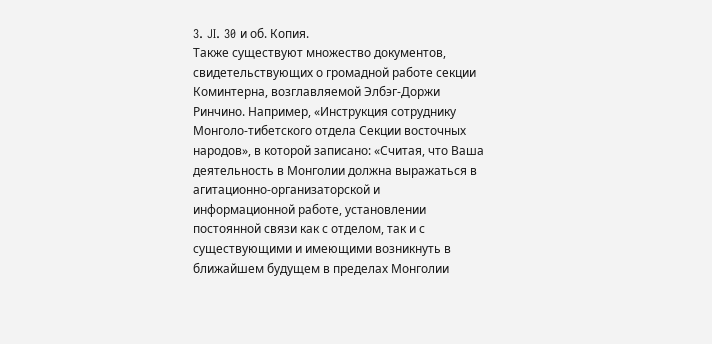3. JI. 30 и об. Копия.
Также существуют множество документов, свидетельствующих о громадной работе секции Коминтерна, возглавляемой Элбэг-Доржи Ринчино. Например, «Инструкция сотруднику Монголо-тибетского отдела Секции восточных народов», в которой записано: «Считая, что Ваша деятельность в Монголии должна выражаться в агитационно-организаторской и информационной работе, установлении постоянной связи как с отделом, так и с существующими и имеющими возникнуть в ближайшем будущем в пределах Монголии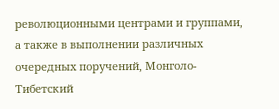революционными центрами и группами, а также в выполнении различных очередных поручений, Монголо-Тибетский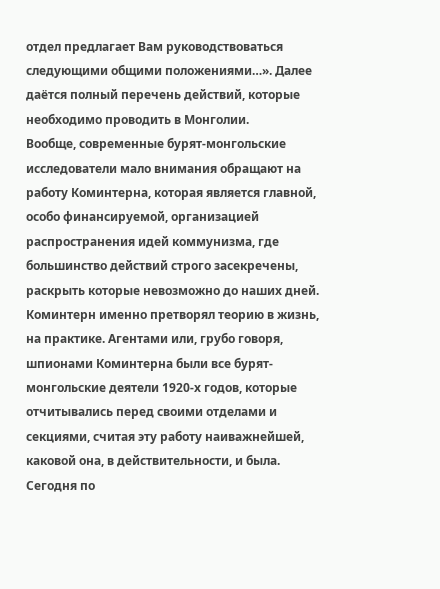отдел предлагает Вам руководствоваться следующими общими положениями…». Далее даётся полный перечень действий, которые необходимо проводить в Монголии.
Вообще, современные бурят-монгольские исследователи мало внимания обращают на работу Коминтерна, которая является главной, особо финансируемой, организацией распространения идей коммунизма, где большинство действий строго засекречены, раскрыть которые невозможно до наших дней. Коминтерн именно претворял теорию в жизнь, на практике. Агентами или, грубо говоря, шпионами Коминтерна были все бурят-монгольские деятели 1920-х годов, которые отчитывались перед своими отделами и секциями, считая эту работу наиважнейшей, каковой она, в действительности, и была. Сегодня по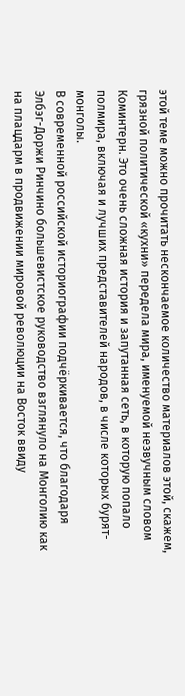этой теме можно прочитать нескончаемое количество материалов этой, скажем, грязной политической «кухни» передела мира, именуемой незвучным словом Коминтерн. Это очень сложная история и запутанная сеть, в которую попало полмира, включая и лучших представителей народов, в числе которых бурят-монголы.
В современной российской историографии подчёркивается, что благодаря Элбэг-Доржи Ринчино большевистское руководство взглянуло на Монголию как на плацдарм в продвижении мировой революции на Восток ввиду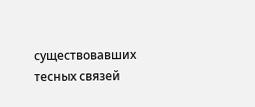существовавших тесных связей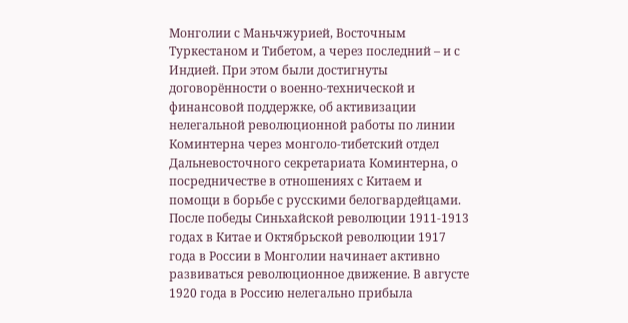Монголии с Маньчжурией, Восточным Туркестаном и Тибетом, а через последний – и с Индией. При этом были достигнуты договорённости о военно-технической и финансовой поддержке, об активизации нелегальной революционной работы по линии Коминтерна через монголо-тибетский отдел Дальневосточного секретариата Коминтерна, о посредничестве в отношениях с Китаем и помощи в борьбе с русскими белогвардейцами.
После победы Синьхайской революции 1911-1913 годах в Китае и Октябрьской революции 1917 года в России в Монголии начинает активно развиваться революционное движение. В августе 1920 года в Россию нелегально прибыла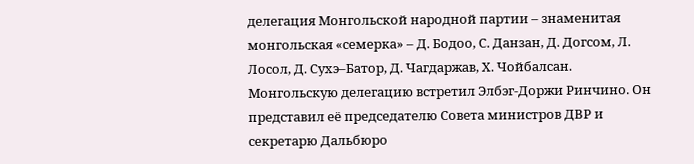делегация Монгольской народной партии – знаменитая монгольская «семерка» – Д. Бодоо, С. Данзан, Д. Догсом, Л. Лосол, Д. Сухэ–Батор, Д. Чагдаржав, Х. Чойбалсан. Монгольскую делегацию встретил Элбэг-Доржи Ринчино. Он представил её председателю Совета министров ДВР и секретарю Дальбюро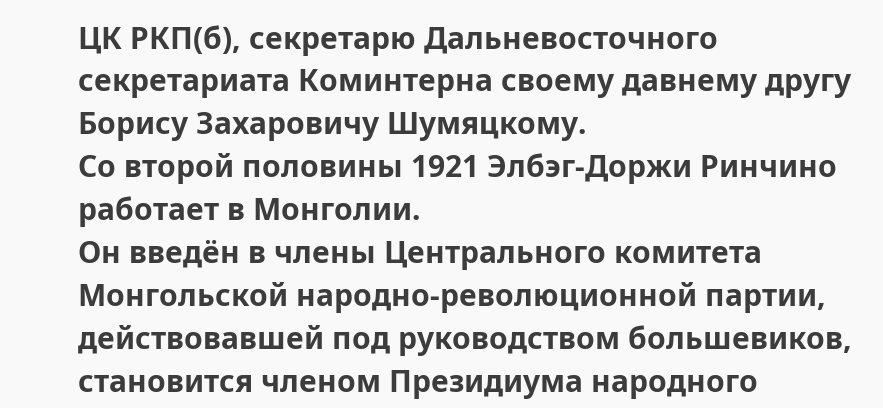ЦК РКП(б), секретарю Дальневосточного секретариата Коминтерна своему давнему другу Борису Захаровичу Шумяцкому.
Со второй половины 1921 Элбэг-Доржи Ринчино работает в Монголии.
Он введён в члены Центрального комитета Монгольской народно-революционной партии, действовавшей под руководством большевиков, становится членом Президиума народного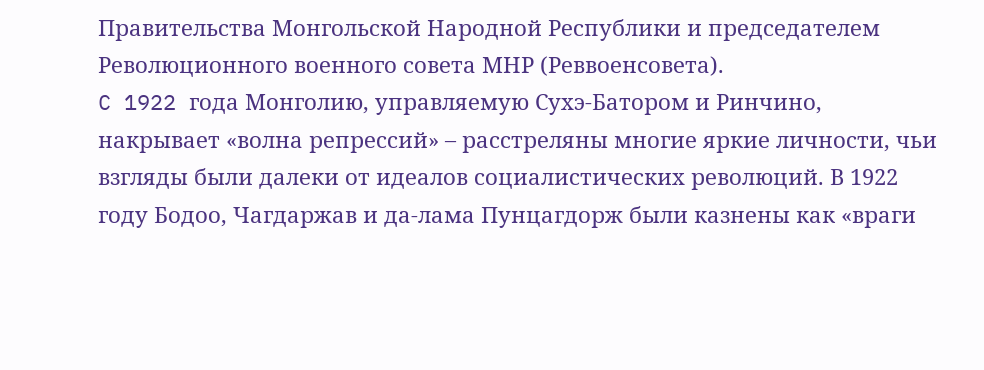Правительства Монгольской Народной Республики и председателем Революционного военного совета МНР (Реввоенсовета).
C 1922 года Монголию, управляемую Сухэ-Батором и Ринчино, накрывает «волна репрессий» – расстреляны многие яркие личности, чьи взгляды были далеки от идеалов социалистических революций. В 1922 году Бодоо, Чагдаржав и да-лама Пунцагдорж были казнены как «враги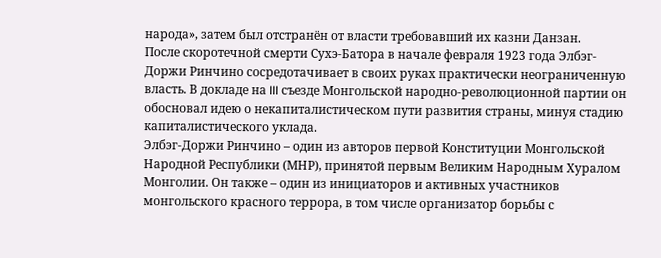народа», затем был отстранён от власти требовавший их казни Данзан.
После скоротечной смерти Сухэ-Батора в начале февраля 1923 года Элбэг-Доржи Ринчино сосредотачивает в своих руках практически неограниченную власть. В докладе на III съезде Монгольской народно-революционной партии он обосновал идею о некапиталистическом пути развития страны, минуя стадию капиталистического уклада.
Элбэг-Доржи Ринчино – один из авторов первой Конституции Монгольской Народной Республики (МНР), принятой первым Великим Народным Хуралом Монголии. Он также – один из инициаторов и активных участников монгольского красного террора, в том числе организатор борьбы с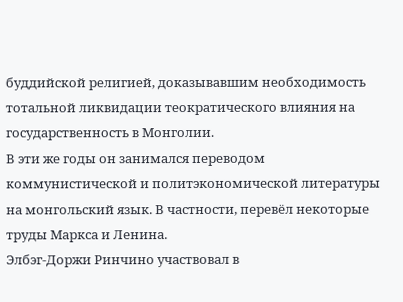буддийской религией, доказывавшим необходимость тотальной ликвидации теократического влияния на государственность в Монголии.
В эти же годы он занимался переводом коммунистической и политэкономической литературы на монгольский язык. В частности, перевёл некоторые труды Маркса и Ленина.
Элбэг-Доржи Ринчино участвовал в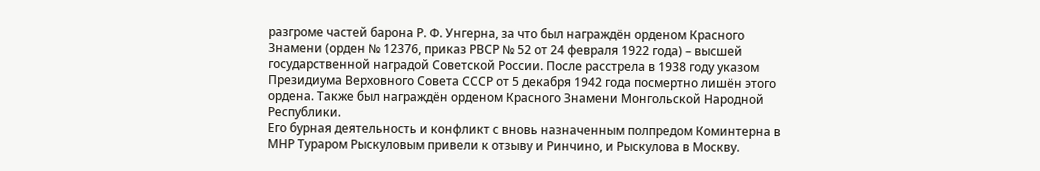разгроме частей барона Р. Ф. Унгерна, за что был награждён орденом Красного Знамени (орден № 12376, приказ РВСР № 52 от 24 февраля 1922 года) – высшей государственной наградой Советской России. После расстрела в 1938 году указом Президиума Верховного Совета СССР от 5 декабря 1942 года посмертно лишён этого ордена. Также был награждён орденом Красного Знамени Монгольской Народной Республики.
Его бурная деятельность и конфликт с вновь назначенным полпредом Коминтерна в МНР Тураром Рыскуловым привели к отзыву и Ринчино, и Рыскулова в Москву.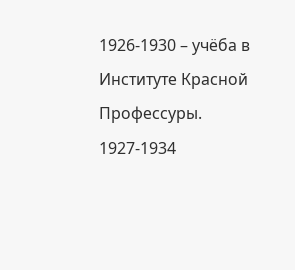1926-1930 – учёба в Институте Красной Профессуры.
1927-1934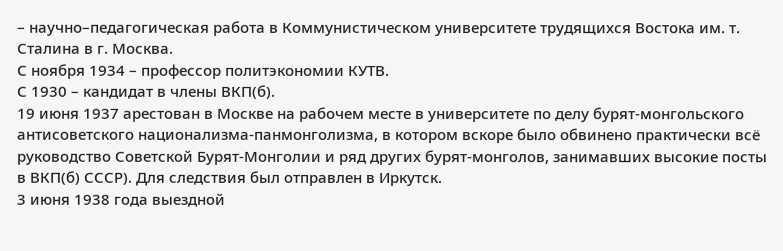– научно–педагогическая работа в Коммунистическом университете трудящихся Востока им. т. Сталина в г. Москва.
С ноября 1934 – профессор политэкономии КУТВ.
С 1930 – кандидат в члены ВКП(б).
19 июня 1937 арестован в Москве на рабочем месте в университете по делу бурят-монгольского антисоветского национализма-панмонголизма, в котором вскоре было обвинено практически всё руководство Советской Бурят-Монголии и ряд других бурят-монголов, занимавших высокие посты в ВКП(б) СССР). Для следствия был отправлен в Иркутск.
3 июня 1938 года выездной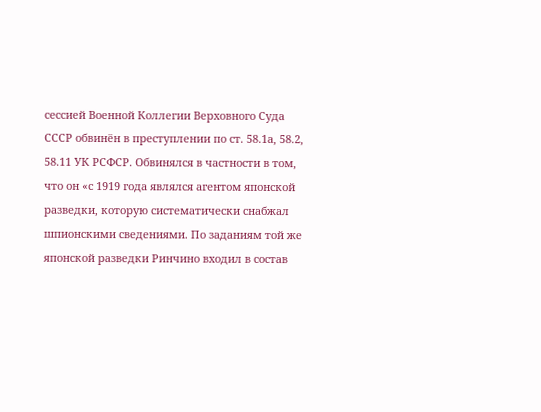сессией Военной Коллегии Верховного Суда СССР обвинён в преступлении по ст. 58.1а, 58.2, 58.11 УК РСФСР. Обвинялся в частности в том, что он «с 1919 года являлся агентом японской разведки, которую систематически снабжал шпионскими сведениями. По заданиям той же японской разведки Ринчино входил в состав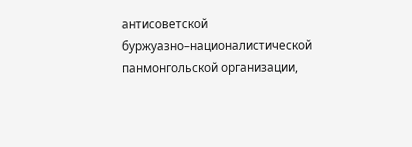антисоветской буржуазно–националистической панмонгольской организации,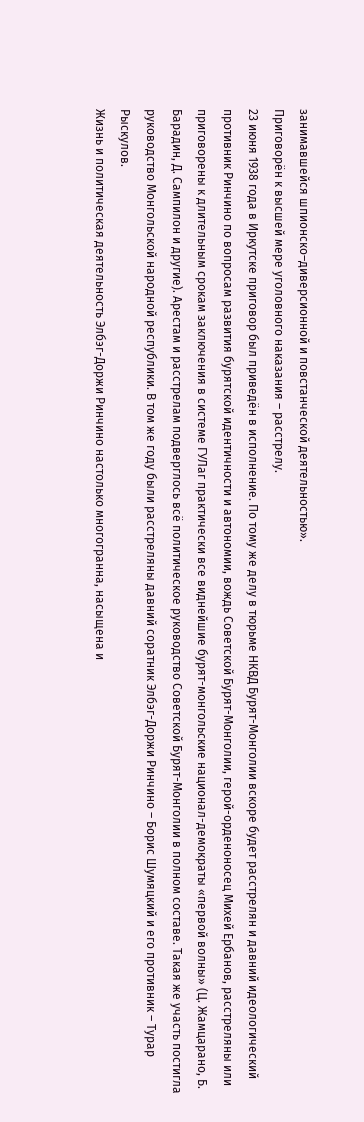занимавшейся шпионско–диверсионной и повстанческой деятельностью».
Приговорён к высшей мере уголовного наказания – расстрелу.
23 июня 1938 года в Иркутске приговор был приведён в исполнение. По тому же делу в тюрьме НКВД Бурят-Монголии вскоре будет расстрелян и давний идеологический противник Ринчино по вопросам развития бурятской идентичности и автономии, вождь Советской Бурят-Монголии, герой-орденоносец Михей Ербанов, расстреляны или приговорены к длительным срокам заключения в системе ГУЛаг практически все виднейшие бурят-монгольские национал-демократы «первой волны» (Ц. Жамцарано, Б. Барадин, Д. Сампилон и другие). Арестам и расстрелам подверглось всё политическое руководство Советской Бурят-Монголии в полном составе. Такая же участь постигла руководство Монгольской народной республики. В том же году были расстреляны давний соратник Элбэг-Доржи Ринчино – Борис Шумяцкий и его противник – Турар Рыскулов.
Жизнь и политическая деятельность Элбэг-Доржи Ринчино настолько многогранна, насыщена и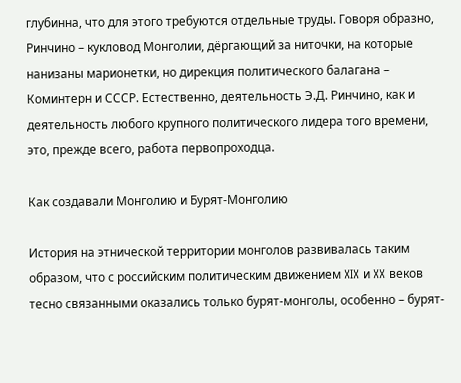глубинна, что для этого требуются отдельные труды. Говоря образно, Ринчино – кукловод Монголии, дёргающий за ниточки, на которые нанизаны марионетки, но дирекция политического балагана – Коминтерн и СССР. Естественно, деятельность Э.Д. Ринчино, как и деятельность любого крупного политического лидера того времени, это, прежде всего, работа первопроходца.

Как создавали Монголию и Бурят-Монголию

История на этнической территории монголов развивалась таким образом, что с российским политическим движением XIX и XX веков тесно связанными оказались только бурят-монголы, особенно – бурят-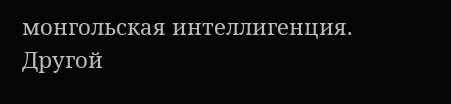монгольская интеллигенция. Другой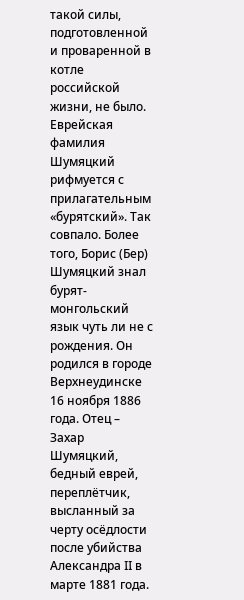такой силы, подготовленной и проваренной в котле российской жизни, не было.
Еврейская фамилия Шумяцкий рифмуется с прилагательным «бурятский». Так совпало. Более того, Борис (Бер) Шумяцкий знал бурят-монгольский язык чуть ли не с рождения. Он родился в городе Верхнеудинске 16 ноября 1886 года. Отец – Захар Шумяцкий, бедный еврей, переплётчик, высланный за черту осёдлости после убийства Александра II в марте 1881 года.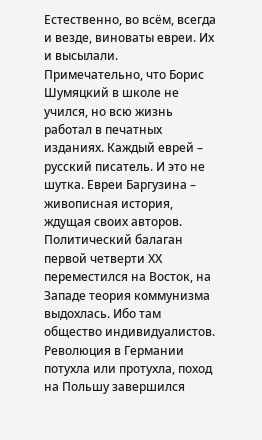Естественно, во всём, всегда и везде, виноваты евреи. Их и высылали. Примечательно, что Борис Шумяцкий в школе не учился, но всю жизнь работал в печатных изданиях. Каждый еврей – русский писатель. И это не шутка. Евреи Баргузина – живописная история, ждущая своих авторов.
Политический балаган первой четверти ХХ переместился на Восток, на Западе теория коммунизма выдохлась. Ибо там общество индивидуалистов. Революция в Германии потухла или протухла, поход на Польшу завершился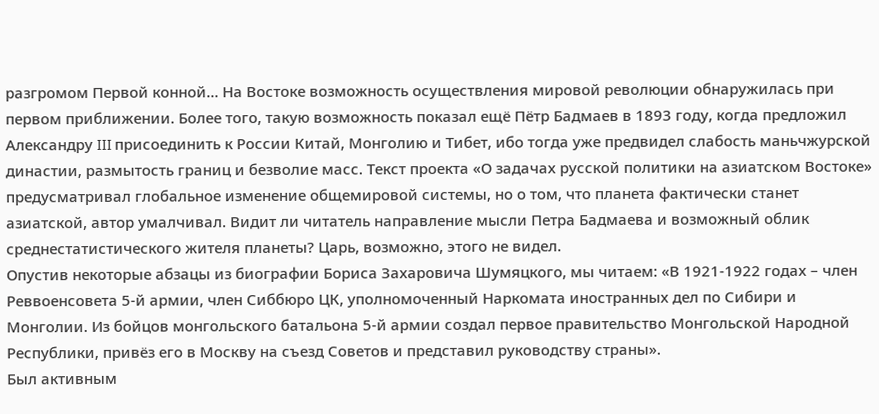разгромом Первой конной… На Востоке возможность осуществления мировой революции обнаружилась при первом приближении. Более того, такую возможность показал ещё Пётр Бадмаев в 1893 году, когда предложил Александру III присоединить к России Китай, Монголию и Тибет, ибо тогда уже предвидел слабость маньчжурской династии, размытость границ и безволие масс. Текст проекта «О задачах русской политики на азиатском Востоке» предусматривал глобальное изменение общемировой системы, но о том, что планета фактически станет азиатской, автор умалчивал. Видит ли читатель направление мысли Петра Бадмаева и возможный облик среднестатистического жителя планеты? Царь, возможно, этого не видел.
Опустив некоторые абзацы из биографии Бориса Захаровича Шумяцкого, мы читаем: «В 1921-1922 годах – член Реввоенсовета 5-й армии, член Сиббюро ЦК, уполномоченный Наркомата иностранных дел по Сибири и Монголии. Из бойцов монгольского батальона 5-й армии создал первое правительство Монгольской Народной Республики, привёз его в Москву на съезд Советов и представил руководству страны».
Был активным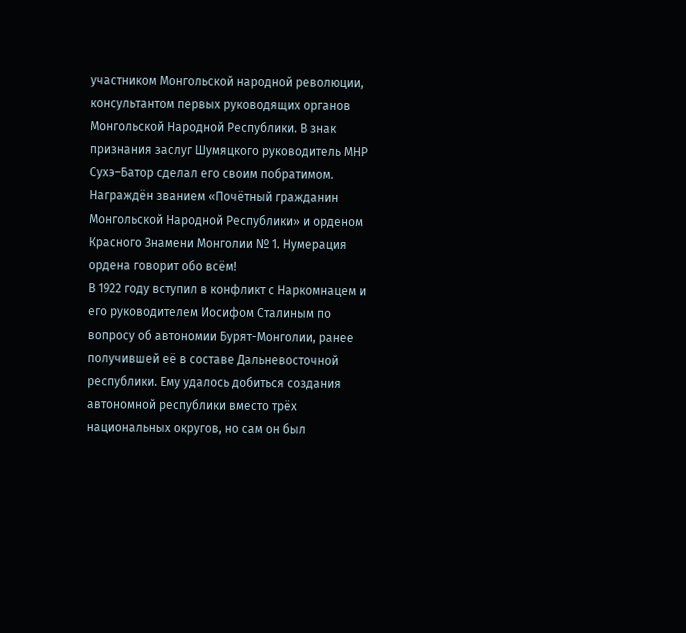участником Монгольской народной революции, консультантом первых руководящих органов Монгольской Народной Республики. В знак признания заслуг Шумяцкого руководитель МНР Сухэ–Батор сделал его своим побратимом. Награждён званием «Почётный гражданин Монгольской Народной Республики» и орденом Красного Знамени Монголии № 1. Нумерация ордена говорит обо всём!
В 1922 году вступил в конфликт с Наркомнацем и его руководителем Иосифом Сталиным по вопросу об автономии Бурят-Монголии, ранее получившей её в составе Дальневосточной республики. Ему удалось добиться создания автономной республики вместо трёх национальных округов, но сам он был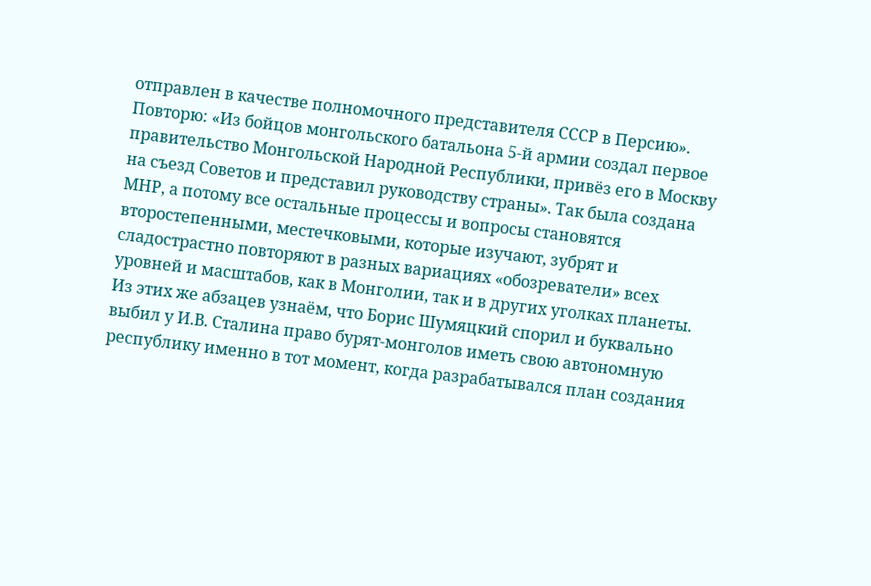отправлен в качестве полномочного представителя СССР в Персию».
Повторю: «Из бойцов монгольского батальона 5-й армии создал первое правительство Монгольской Народной Республики, привёз его в Москву на съезд Советов и представил руководству страны». Так была создана МНР, а потому все остальные процессы и вопросы становятся второстепенными, местечковыми, которые изучают, зубрят и сладострастно повторяют в разных вариациях «обозреватели» всех уровней и масштабов, как в Монголии, так и в других уголках планеты.
Из этих же абзацев узнаём, что Борис Шумяцкий спорил и буквально выбил у И.В. Сталина право бурят-монголов иметь свою автономную республику именно в тот момент, когда разрабатывался план создания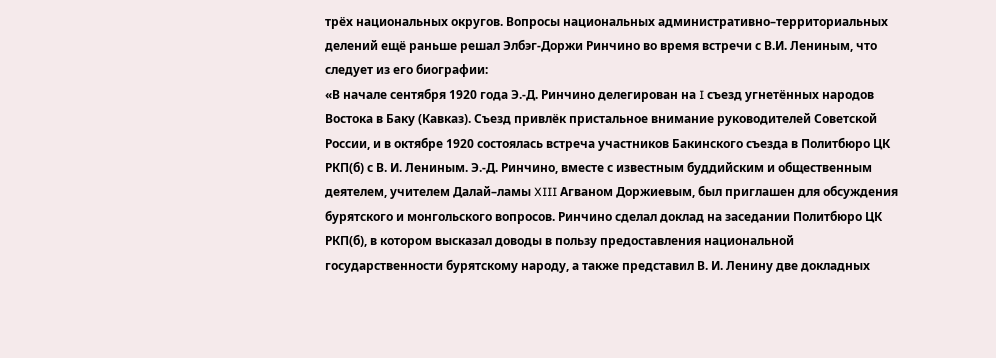трёх национальных округов. Вопросы национальных административно–территориальных делений ещё раньше решал Элбэг-Доржи Ринчино во время встречи с В.И. Лениным, что следует из его биографии:
«В начале сентября 1920 года Э.-Д. Ринчино делегирован на I съезд угнетённых народов Востока в Баку (Кавказ). Съезд привлёк пристальное внимание руководителей Советской России, и в октябре 1920 состоялась встреча участников Бакинского съезда в Политбюро ЦК РКП(б) с В. И. Лениным. Э.-Д. Ринчино, вместе с известным буддийским и общественным деятелем, учителем Далай–ламы XIII Агваном Доржиевым, был приглашен для обсуждения бурятского и монгольского вопросов. Ринчино сделал доклад на заседании Политбюро ЦК РКП(б), в котором высказал доводы в пользу предоставления национальной государственности бурятскому народу, а также представил В. И. Ленину две докладных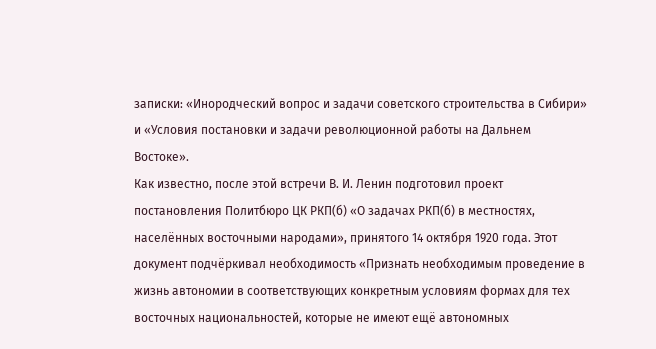записки: «Инородческий вопрос и задачи советского строительства в Сибири» и «Условия постановки и задачи революционной работы на Дальнем Востоке».
Как известно, после этой встречи В. И. Ленин подготовил проект постановления Политбюро ЦК РКП(б) «О задачах РКП(б) в местностях, населённых восточными народами», принятого 14 октября 1920 года. Этот документ подчёркивал необходимость «Признать необходимым проведение в жизнь автономии в соответствующих конкретным условиям формах для тех восточных национальностей, которые не имеют ещё автономных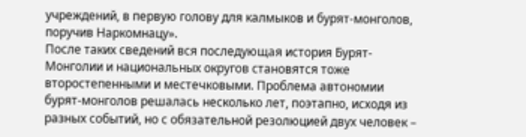учреждений, в первую голову для калмыков и бурят-монголов, поручив Наркомнацу».
После таких сведений вся последующая история Бурят-Монголии и национальных округов становятся тоже второстепенными и местечковыми. Проблема автономии бурят-монголов решалась несколько лет, поэтапно, исходя из разных событий, но с обязательной резолюцией двух человек –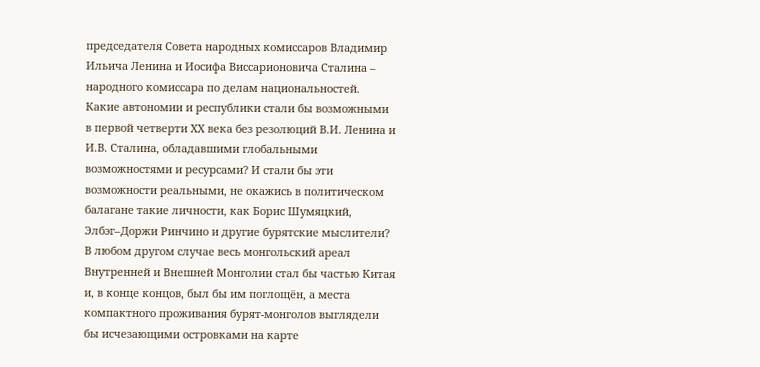председателя Совета народных комиссаров Владимир Ильича Ленина и Иосифа Виссарионовича Сталина – народного комиссара по делам национальностей.
Какие автономии и республики стали бы возможными в первой четверти ХХ века без резолюций В.И. Ленина и И.В. Сталина, обладавшими глобальными возможностями и ресурсами? И стали бы эти возможности реальными, не окажись в политическом балагане такие личности, как Борис Шумяцкий, Элбэг–Доржи Ринчино и другие бурятские мыслители?
В любом другом случае весь монгольский ареал Внутренней и Внешней Монголии стал бы частью Китая и, в конце концов, был бы им поглощён, а места компактного проживания бурят-монголов выглядели бы исчезающими островками на карте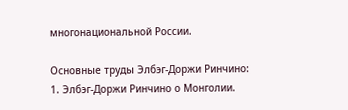многонациональной России.

Основные труды Элбэг-Доржи Ринчино:
1. Элбэг-Доржи Ринчино о Монголии.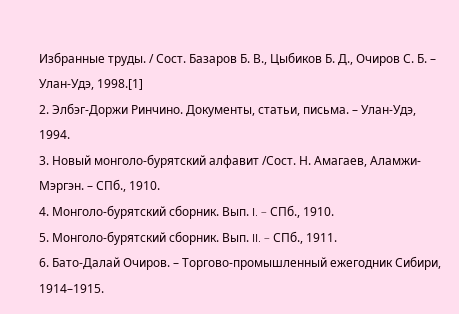Избранные труды. / Сост. Базаров Б. В., Цыбиков Б. Д., Очиров С. Б. – Улан-Удэ, 1998.[1]
2. Элбэг-Доржи Ринчино. Документы, статьи, письма. – Улан-Удэ, 1994.
3. Новый монголо-бурятский алфавит /Сост. Н. Амагаев, Аламжи-Мэргэн. – СПб., 1910.
4. Монголо-бурятский сборник. Вып. I. – СПб., 1910.
5. Монголо-бурятский сборник. Вып. II. – СПб., 1911.
6. Бато-Далай Очиров. – Торгово-промышленный ежегодник Сибири, 1914–1915.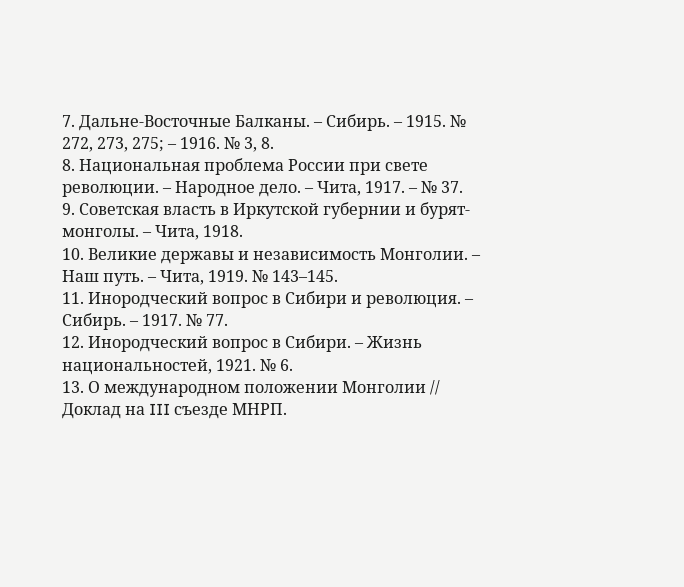7. Дальне-Восточные Балканы. – Сибирь. – 1915. № 272, 273, 275; – 1916. № 3, 8.
8. Национальная проблема России при свете революции. – Народное дело. – Чита, 1917. – № 37.
9. Советская власть в Иркутской губернии и бурят-монголы. – Чита, 1918.
10. Великие державы и независимость Монголии. – Наш путь. – Чита, 1919. № 143–145.
11. Инородческий вопрос в Сибири и революция. – Сибирь. – 1917. № 77.
12. Инородческий вопрос в Сибири. – Жизнь национальностей, 1921. № 6.
13. О международном положении Монголии // Доклад на III съезде МНРП.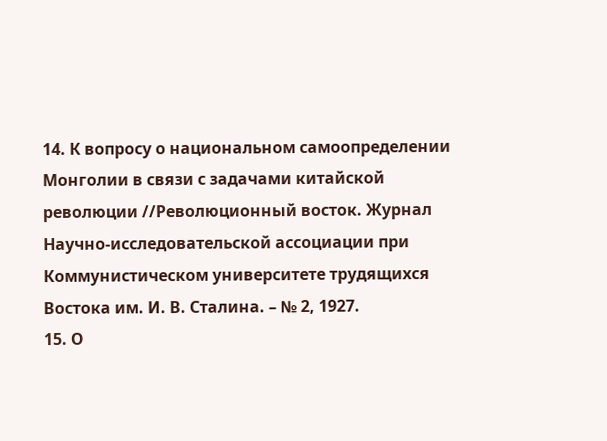14. К вопросу о национальном самоопределении Монголии в связи с задачами китайской революции //Революционный восток. Журнал Научно-исследовательской ассоциации при Коммунистическом университете трудящихся Востока им. И. В. Сталина. – № 2, 1927.
15. О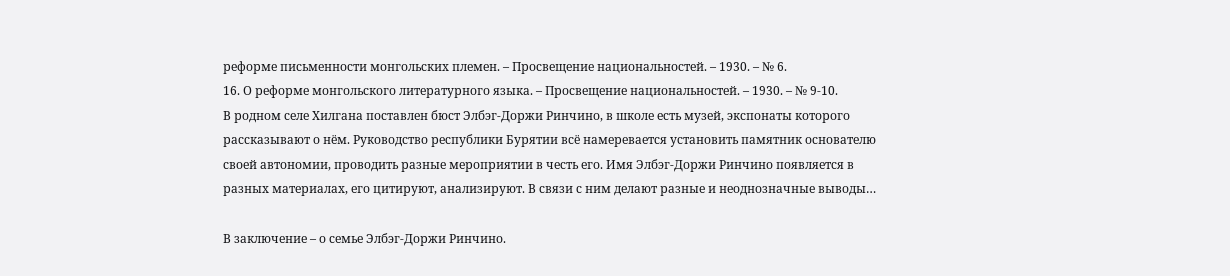реформе письменности монгольских племен. – Просвещение национальностей. – 1930. – № 6.
16. О реформе монгольского литературного языка. – Просвещение национальностей. – 1930. – № 9-10.
В родном селе Хилгана поставлен бюст Элбэг-Доржи Ринчино, в школе есть музей, экспонаты которого рассказывают о нём. Руководство республики Бурятии всё намеревается установить памятник основателю своей автономии, проводить разные мероприятии в честь его. Имя Элбэг-Доржи Ринчино появляется в разных материалах, его цитируют, анализируют. В связи с ним делают разные и неоднозначные выводы…

В заключение – о семье Элбэг-Доржи Ринчино.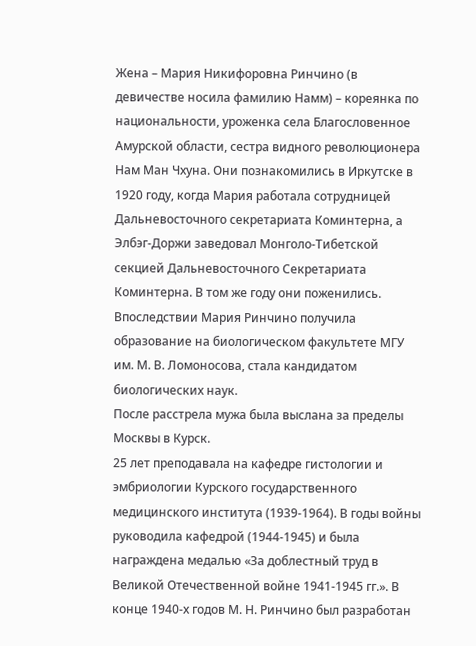Жена – Мария Никифоровна Ринчино (в девичестве носила фамилию Намм) – кореянка по национальности, уроженка села Благословенное Амурской области, сестра видного революционера Нам Ман Чхуна. Они познакомились в Иркутске в 1920 году, когда Мария работала сотрудницей Дальневосточного секретариата Коминтерна, а Элбэг-Доржи заведовал Монголо-Тибетской секцией Дальневосточного Секретариата Коминтерна. В том же году они поженились. Впоследствии Мария Ринчино получила образование на биологическом факультете МГУ им. М. В. Ломоносова, стала кандидатом биологических наук.
После расстрела мужа была выслана за пределы Москвы в Курск.
25 лет преподавала на кафедре гистологии и эмбриологии Курского государственного медицинского института (1939-1964). В годы войны руководила кафедрой (1944-1945) и была награждена медалью «За доблестный труд в Великой Отечественной войне 1941-1945 гг.». В конце 1940-х годов М. Н. Ринчино был разработан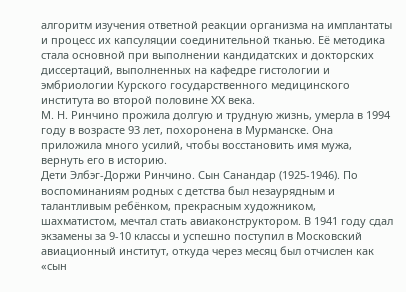алгоритм изучения ответной реакции организма на имплантаты и процесс их капсуляции соединительной тканью. Её методика стала основной при выполнении кандидатских и докторских диссертаций, выполненных на кафедре гистологии и эмбриологии Курского государственного медицинского института во второй половине XX века.
М. Н. Ринчино прожила долгую и трудную жизнь, умерла в 1994 году в возрасте 93 лет, похоронена в Мурманске. Она приложила много усилий, чтобы восстановить имя мужа, вернуть его в историю.
Дети Элбэг-Доржи Ринчино. Сын Санандар (1925-1946). По воспоминаниям родных с детства был незаурядным и талантливым ребёнком, прекрасным художником, шахматистом, мечтал стать авиаконструктором. В 1941 году сдал экзамены за 9-10 классы и успешно поступил в Московский авиационный институт, откуда через месяц был отчислен как «сын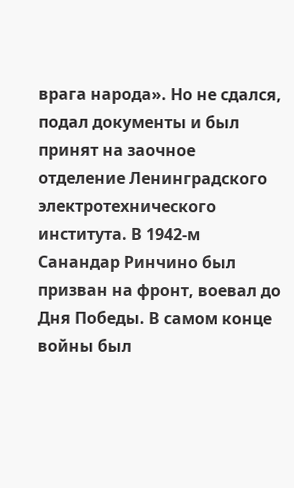врага народа». Но не сдался, подал документы и был принят на заочное отделение Ленинградского электротехнического института. В 1942-м Санандар Ринчино был призван на фронт, воевал до Дня Победы. В самом конце войны был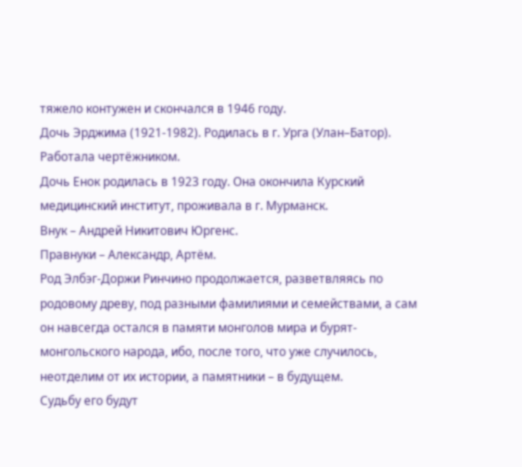тяжело контужен и скончался в 1946 году.
Дочь Эрджима (1921-1982). Родилась в г. Урга (Улан–Батор). Работала чертёжником.
Дочь Енок родилась в 1923 году. Она окончила Курский медицинский институт, проживала в г. Мурманск.
Внук – Андрей Никитович Юргенс.
Правнуки – Александр, Артём.
Род Элбэг-Доржи Ринчино продолжается, разветвляясь по родовому древу, под разными фамилиями и семействами, а сам он навсегда остался в памяти монголов мира и бурят-монгольского народа, ибо, после того, что уже случилось, неотделим от их истории, а памятники – в будущем.
Судьбу его будут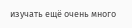изучать ещё очень много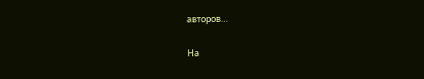авторов…

На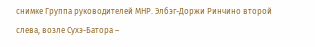снимке Группа руководителей МНР. Элбэг-Доржи Ринчино второй слева, возле Сухэ-Батора –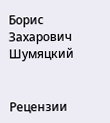Борис Захарович Шумяцкий


Рецензии